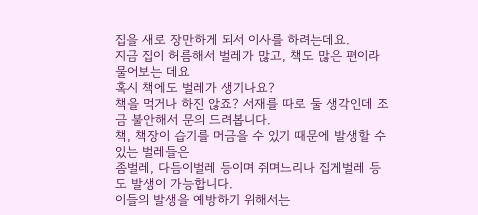집을 새로 장만하게 되서 이사를 하려는데요.
지금 집이 허름해서 벌레가 많고, 책도 많은 편이라 물어보는 데요
혹시 책에도 벌레가 생기나요?
책을 먹거나 하진 않죠? 서재를 따로 둘 생각인데 조금 불안해서 문의 드려봅니다.
책, 책장이 습기를 머금을 수 있기 때문에 발생할 수 있는 벌레들은
좀벌레, 다듬이벌레 등이며 쥐며느리나 집게벌레 등도 발생이 가능합니다.
이들의 발생을 예방하기 위해서는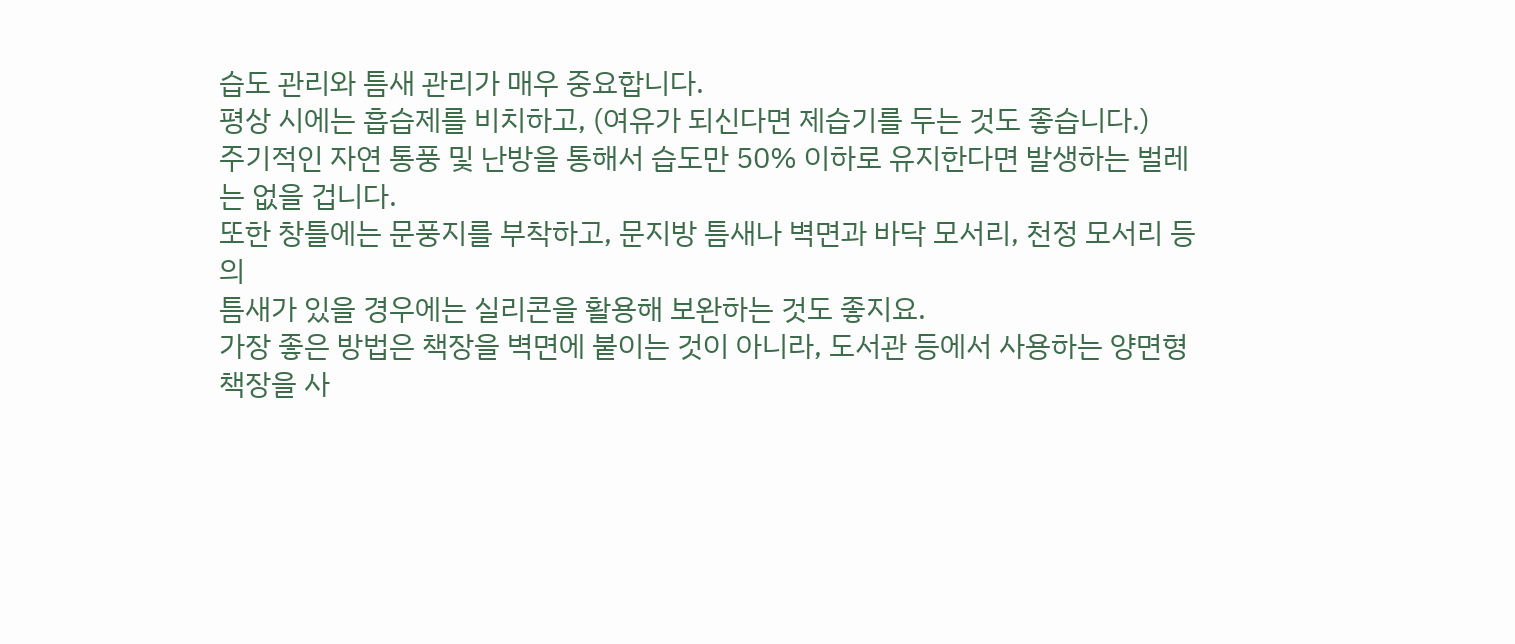습도 관리와 틈새 관리가 매우 중요합니다.
평상 시에는 흡습제를 비치하고, (여유가 되신다면 제습기를 두는 것도 좋습니다.)
주기적인 자연 통풍 및 난방을 통해서 습도만 50% 이하로 유지한다면 발생하는 벌레는 없을 겁니다.
또한 창틀에는 문풍지를 부착하고, 문지방 틈새나 벽면과 바닥 모서리, 천정 모서리 등의
틈새가 있을 경우에는 실리콘을 활용해 보완하는 것도 좋지요.
가장 좋은 방법은 책장을 벽면에 붙이는 것이 아니라, 도서관 등에서 사용하는 양면형 책장을 사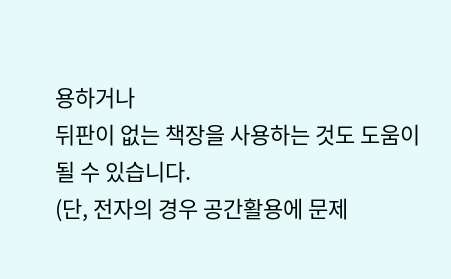용하거나
뒤판이 없는 책장을 사용하는 것도 도움이 될 수 있습니다.
(단, 전자의 경우 공간활용에 문제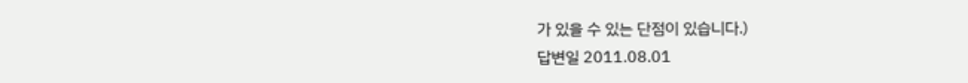가 있을 수 있는 단점이 있습니다.)
답변일 2011.08.01